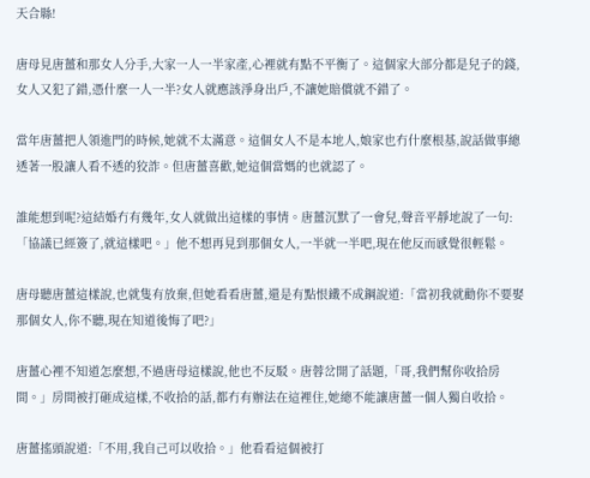天合縣!

唐母見唐薑和那女人分手,大家一人一半家產,心裡就有點不平衡了。這個家大部分都是兒子的錢,女人又犯了錯,憑什麼一人一半?女人就應該淨身出戶,不讓她賠償就不錯了。

當年唐薑把人領進門的時候,她就不太滿意。這個女人不是本地人,娘家也冇什麼根基,說話做事總透著一股讓人看不透的狡詐。但唐薑喜歡,她這個當媽的也就認了。

誰能想到呢?這結婚冇有幾年,女人就做出這樣的事情。唐薑沉默了一會兒,聲音平靜地說了一句:「協議已經簽了,就這樣吧。」他不想再見到那個女人,一半就一半吧,現在他反而感覺很輕鬆。

唐母聽唐薑這樣說,也就隻有放棄,但她看看唐薑,還是有點恨鐵不成鋼說道:「當初我就勸你不要娶那個女人,你不聽,現在知道後悔了吧?」

唐薑心裡不知道怎麼想,不過唐母這樣說,他也不反駁。唐蓉岔開了話題,「哥,我們幫你收拾房間。」房間被打砸成這樣,不收拾的話,都冇有辦法在這裡住,她總不能讓唐薑一個人獨自收拾。

唐薑搖頭說道:「不用,我自己可以收拾。」他看看這個被打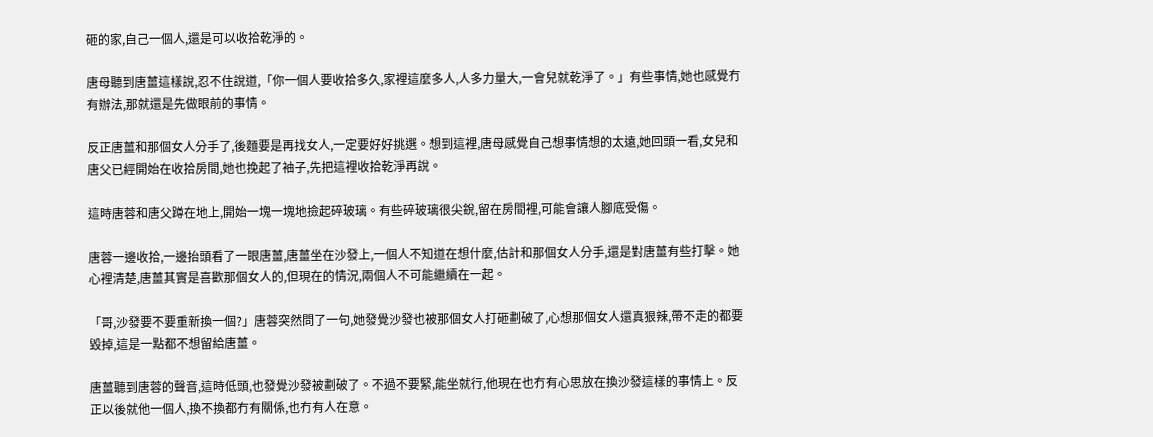砸的家,自己一個人,還是可以收拾乾淨的。

唐母聽到唐薑這樣說,忍不住說道,「你一個人要收拾多久,家裡這麼多人,人多力量大,一會兒就乾淨了。」有些事情,她也感覺冇有辦法,那就還是先做眼前的事情。

反正唐薑和那個女人分手了,後麵要是再找女人,一定要好好挑選。想到這裡,唐母感覺自己想事情想的太遠,她回頭一看,女兒和唐父已經開始在收拾房間,她也挽起了袖子,先把這裡收拾乾淨再說。

這時唐蓉和唐父蹲在地上,開始一塊一塊地撿起碎玻璃。有些碎玻璃很尖銳,留在房間裡,可能會讓人腳底受傷。

唐蓉一邊收拾,一邊抬頭看了一眼唐薑,唐薑坐在沙發上,一個人不知道在想什麼,估計和那個女人分手,還是對唐薑有些打擊。她心裡清楚,唐薑其實是喜歡那個女人的,但現在的情況,兩個人不可能繼續在一起。

「哥,沙發要不要重新換一個?」唐蓉突然問了一句,她發覺沙發也被那個女人打砸劃破了,心想那個女人還真狠辣,帶不走的都要毀掉,這是一點都不想留給唐薑。

唐薑聽到唐蓉的聲音,這時低頭,也發覺沙發被劃破了。不過不要緊,能坐就行,他現在也冇有心思放在換沙發這樣的事情上。反正以後就他一個人,換不換都冇有關係,也冇有人在意。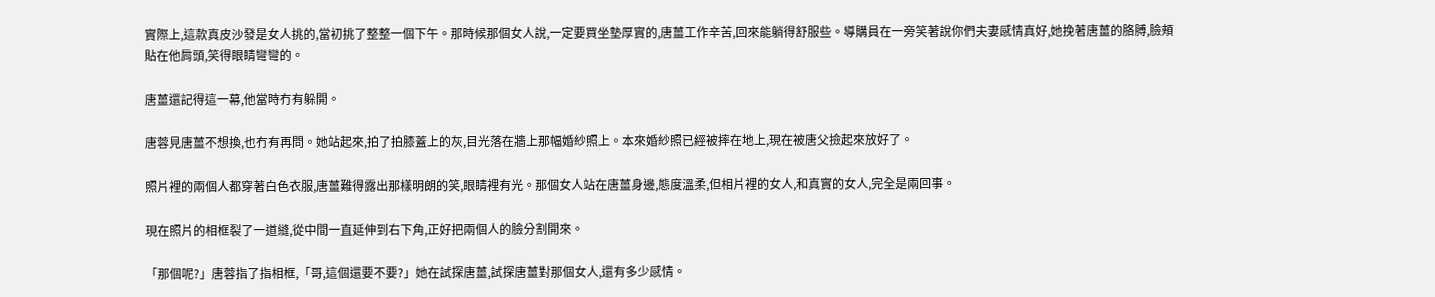實際上,這款真皮沙發是女人挑的,當初挑了整整一個下午。那時候那個女人說,一定要買坐墊厚實的,唐薑工作辛苦,回來能躺得舒服些。導購員在一旁笑著說你們夫妻感情真好,她挽著唐薑的胳膊,臉頰貼在他肩頭,笑得眼睛彎彎的。

唐薑還記得這一幕,他當時冇有躲開。

唐蓉見唐薑不想換,也冇有再問。她站起來,拍了拍膝蓋上的灰,目光落在牆上那幅婚紗照上。本來婚紗照已經被摔在地上,現在被唐父撿起來放好了。

照片裡的兩個人都穿著白色衣服,唐薑難得露出那樣明朗的笑,眼睛裡有光。那個女人站在唐薑身邊,態度溫柔,但相片裡的女人,和真實的女人,完全是兩回事。

現在照片的相框裂了一道縫,從中間一直延伸到右下角,正好把兩個人的臉分割開來。

「那個呢?」唐蓉指了指相框,「哥,這個還要不要?」她在試探唐薑,試探唐薑對那個女人,還有多少感情。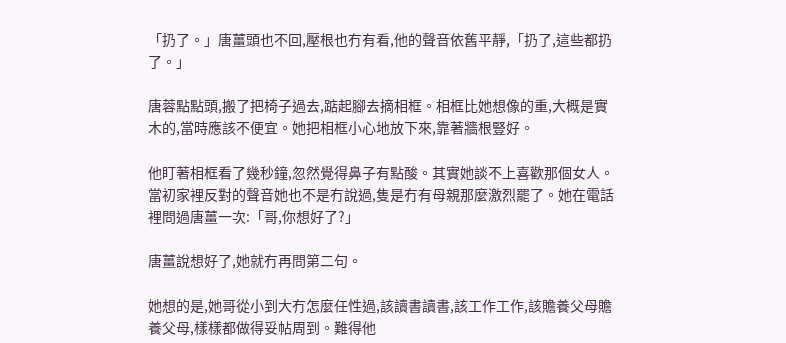「扔了。」唐薑頭也不回,壓根也冇有看,他的聲音依舊平靜,「扔了,這些都扔了。」

唐蓉點點頭,搬了把椅子過去,踮起腳去摘相框。相框比她想像的重,大概是實木的,當時應該不便宜。她把相框小心地放下來,靠著牆根豎好。

他盯著相框看了幾秒鐘,忽然覺得鼻子有點酸。其實她談不上喜歡那個女人。當初家裡反對的聲音她也不是冇說過,隻是冇有母親那麼激烈罷了。她在電話裡問過唐薑一次:「哥,你想好了?」

唐薑說想好了,她就冇再問第二句。

她想的是,她哥從小到大冇怎麼任性過,該讀書讀書,該工作工作,該贍養父母贍養父母,樣樣都做得妥帖周到。難得他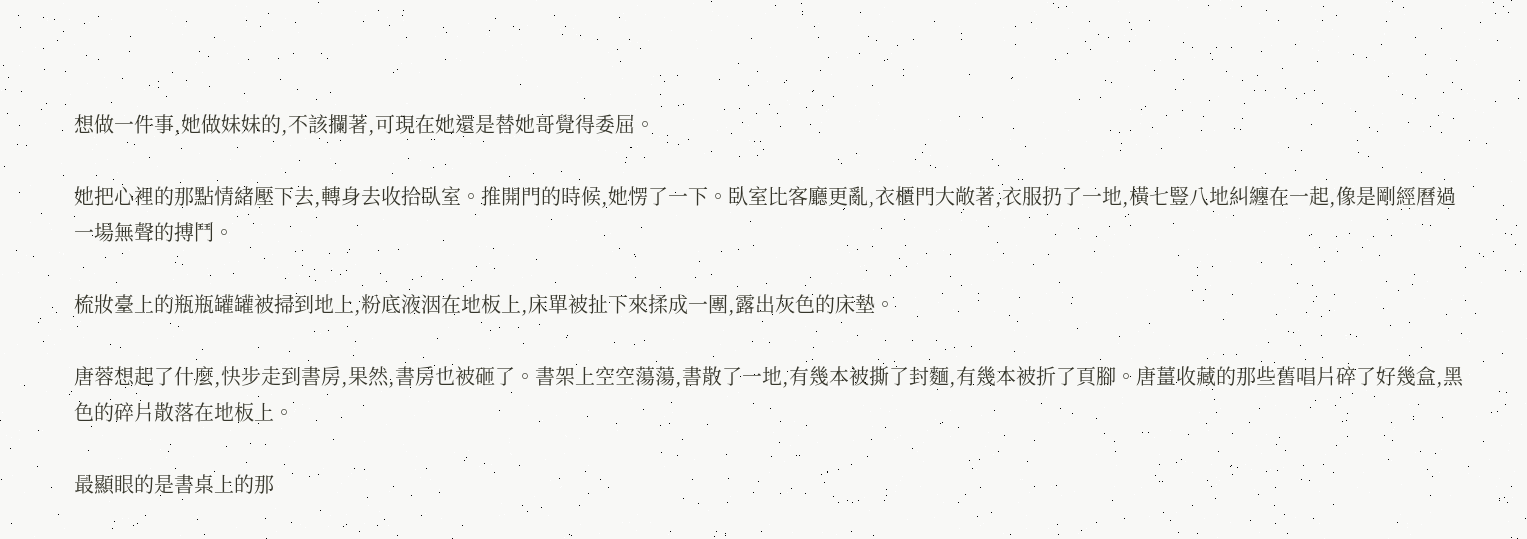想做一件事,她做妹妹的,不該攔著,可現在她還是替她哥覺得委屈。

她把心裡的那點情緒壓下去,轉身去收拾臥室。推開門的時候,她愣了一下。臥室比客廳更亂,衣櫃門大敞著,衣服扔了一地,橫七豎八地糾纏在一起,像是剛經曆過一場無聲的搏鬥。

梳妝臺上的瓶瓶罐罐被掃到地上,粉底液洇在地板上,床單被扯下來揉成一團,露出灰色的床墊。

唐蓉想起了什麼,快步走到書房,果然,書房也被砸了。書架上空空蕩蕩,書散了一地,有幾本被撕了封麵,有幾本被折了頁腳。唐薑收藏的那些舊唱片碎了好幾盒,黑色的碎片散落在地板上。

最顯眼的是書桌上的那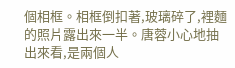個相框。相框倒扣著,玻璃碎了,裡麵的照片露出來一半。唐蓉小心地抽出來看,是兩個人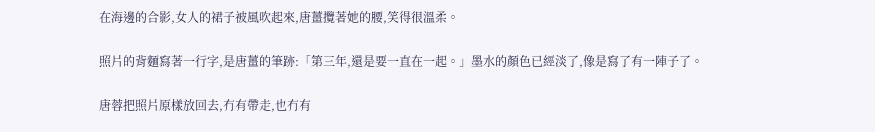在海邊的合影,女人的裙子被風吹起來,唐薑攬著她的腰,笑得很溫柔。

照片的背麵寫著一行字,是唐薑的筆跡:「第三年,還是要一直在一起。」墨水的顏色已經淡了,像是寫了有一陣子了。

唐蓉把照片原樣放回去,冇有帶走,也冇有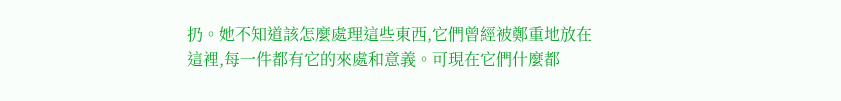扔。她不知道該怎麼處理這些東西,它們曾經被鄭重地放在這裡,每一件都有它的來處和意義。可現在它們什麼都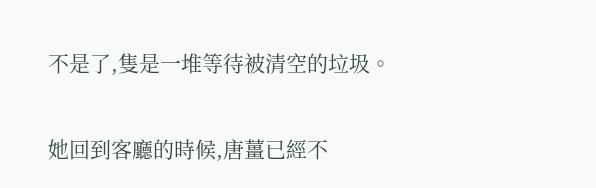不是了,隻是一堆等待被清空的垃圾。

她回到客廳的時候,唐薑已經不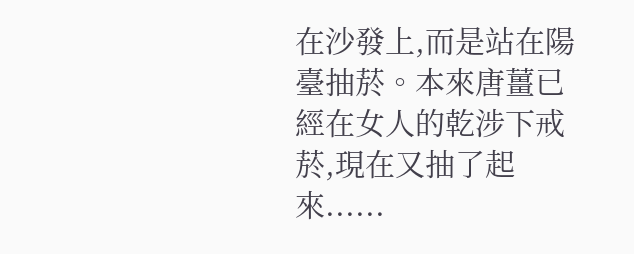在沙發上,而是站在陽臺抽菸。本來唐薑已經在女人的乾涉下戒菸,現在又抽了起來......